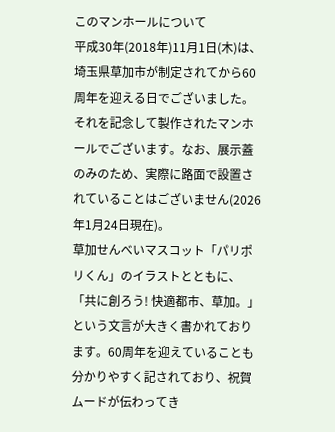このマンホールについて
平成30年(2018年)11月1日(木)は、埼玉県草加市が制定されてから60周年を迎える日でございました。それを記念して製作されたマンホールでございます。なお、展示蓋のみのため、実際に路面で設置されていることはございません(2026年1月24日現在)。
草加せんべいマスコット「パリポリくん」のイラストとともに、「共に創ろう! 快適都市、草加。」という文言が大きく書かれております。60周年を迎えていることも分かりやすく記されており、祝賀ムードが伝わってき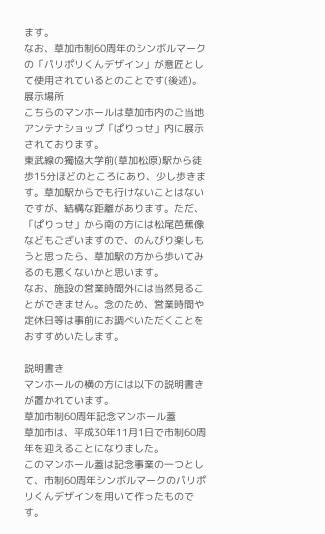ます。
なお、草加市制60周年のシンボルマークの「パリポリくんデザイン」が意匠として使用されているとのことです(後述)。
展示場所
こちらのマンホールは草加市内のご当地アンテナショップ「ぱりっせ」内に展示されております。
東武線の獨協大学前(草加松原)駅から徒歩15分ほどのところにあり、少し歩きます。草加駅からでも行けないことはないですが、結構な距離があります。ただ、「ぱりっせ」から南の方には松尾芭蕉像などもございますので、のんびり楽しもうと思ったら、草加駅の方から歩いてみるのも悪くないかと思います。
なお、施設の営業時間外には当然見ることができません。念のため、営業時間や定休日等は事前にお調べいただくことをおすすめいたします。

説明書き
マンホールの横の方には以下の説明書きが置かれています。
草加市制60周年記念マンホール蓋
草加市は、平成30年11月1日で市制60周年を迎えることになりました。
このマンホール蓋は記念事業の一つとして、市制60周年シンボルマークのパリポリくんデザインを用いて作ったものです。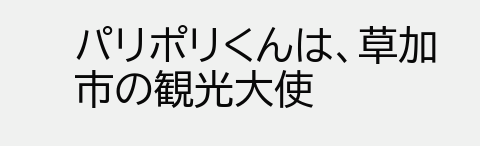パリポリくんは、草加市の観光大使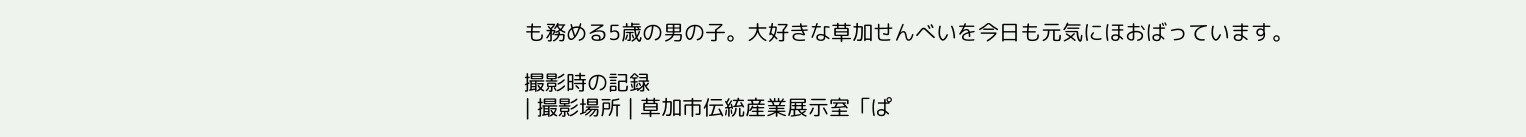も務める5歳の男の子。大好きな草加せんべいを今日も元気にほおばっています。

撮影時の記録
| 撮影場所 | 草加市伝統産業展示室「ぱ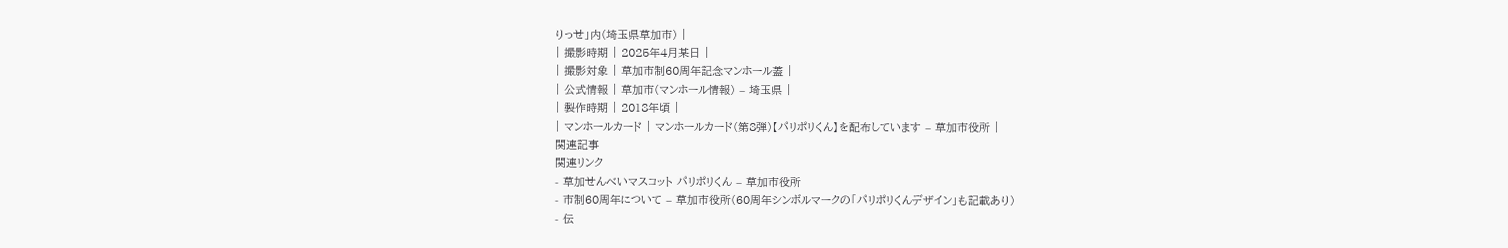りっせ」内(埼玉県草加市) |
| 撮影時期 | 2025年4月某日 |
| 撮影対象 | 草加市制60周年記念マンホール蓋 |
| 公式情報 | 草加市(マンホール情報) – 埼玉県 |
| 製作時期 | 2018年頃 |
| マンホールカード | マンホールカード(第8弾)【パリポリくん】を配布しています – 草加市役所 |
関連記事
関連リンク
- 草加せんべいマスコット パリポリくん – 草加市役所
- 市制60周年について – 草加市役所(60周年シンボルマークの「パリポリくんデザイン」も記載あり)
- 伝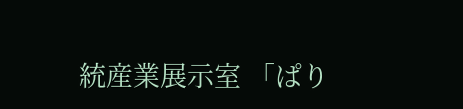統産業展示室 「ぱり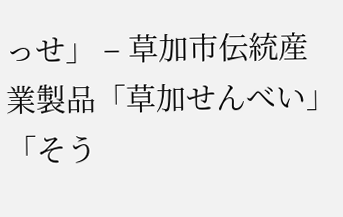っせ」 – 草加市伝統産業製品「草加せんべい」「そう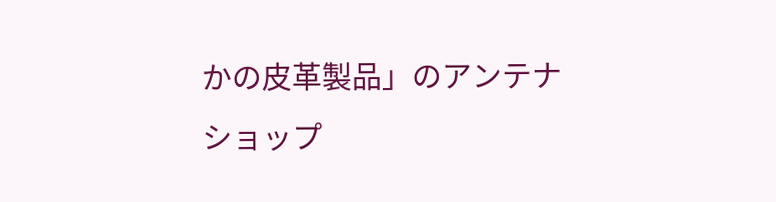かの皮革製品」のアンテナショップ